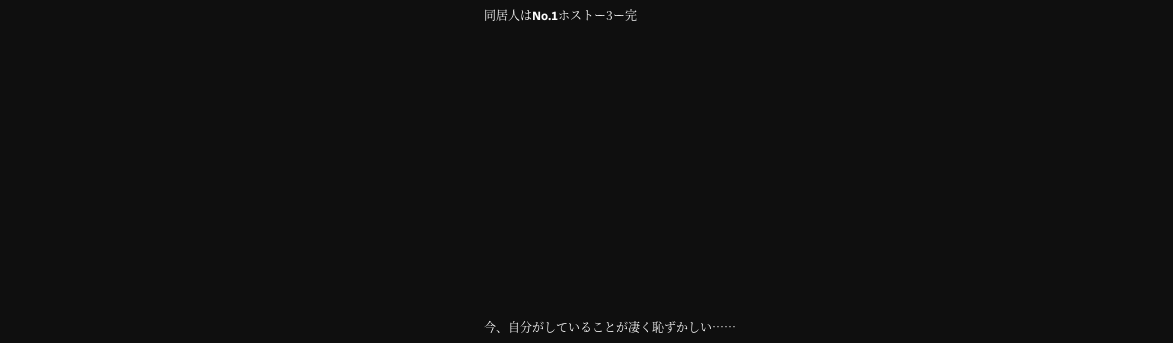同居人はNo.1ホストー3ー完














今、自分がしていることが凄く恥ずかしい……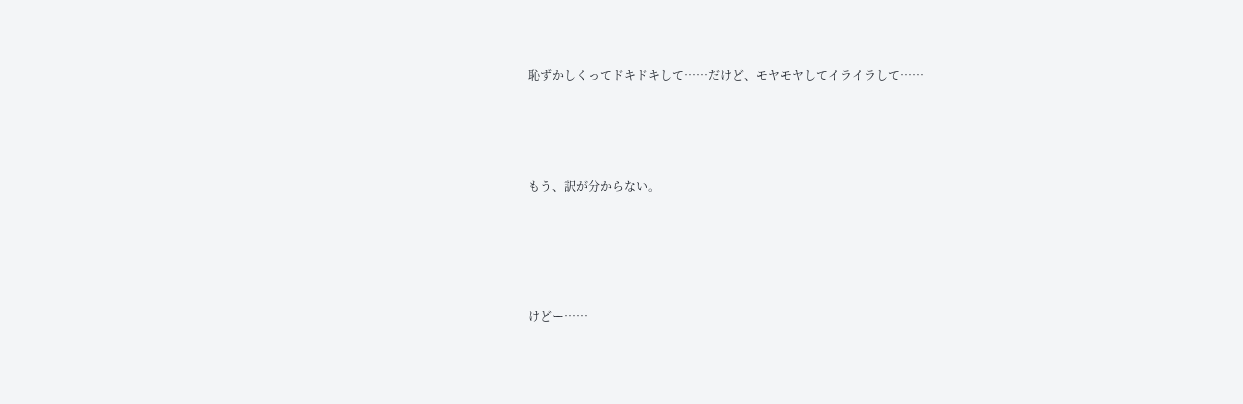恥ずかしくってドキドキして……だけど、モヤモヤしてイライラして……





もう、訳が分からない。






けどー……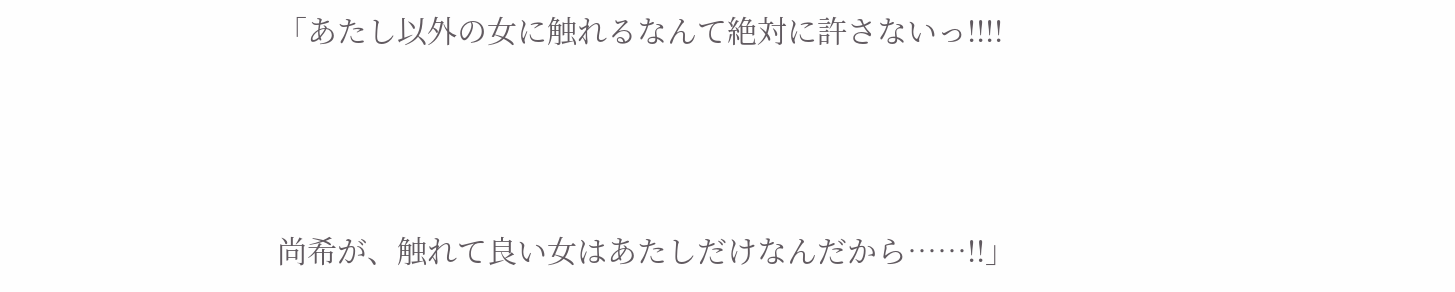「あたし以外の女に触れるなんて絶対に許さないっ!!!!



尚希が、触れて良い女はあたしだけなんだから……!!」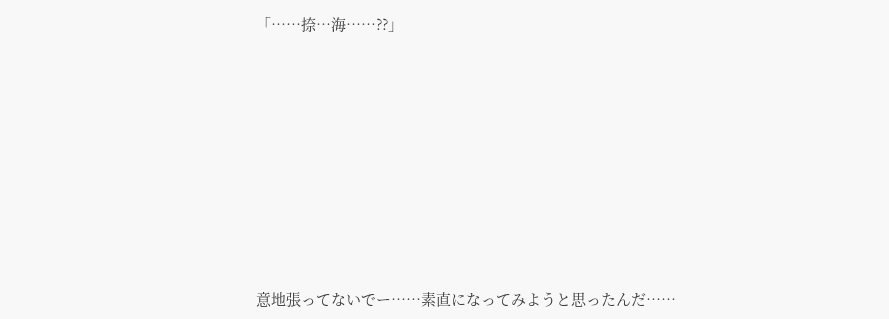「……捺…海……??」










意地張ってないでー……素直になってみようと思ったんだ……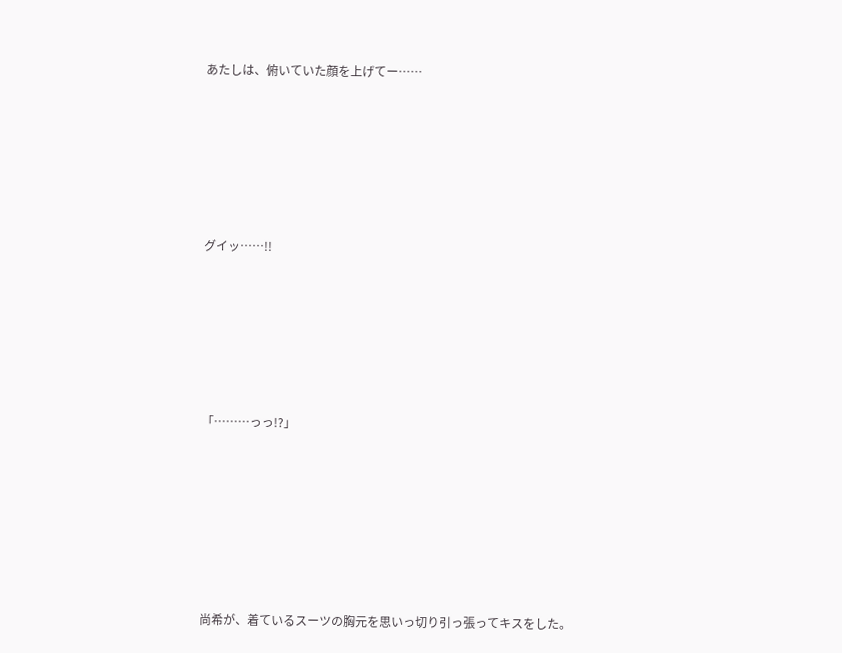あたしは、俯いていた顔を上げてー……







グイッ……!!







「………っっ!?」








尚希が、着ているスーツの胸元を思いっ切り引っ張ってキスをした。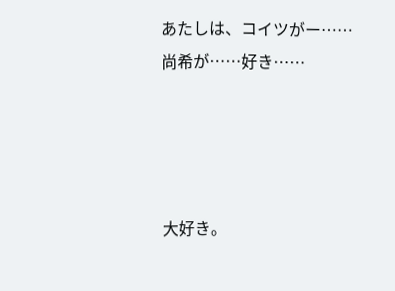あたしは、コイツがー……尚希が……好き……




大好き。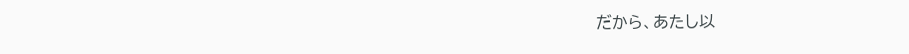だから、あたし以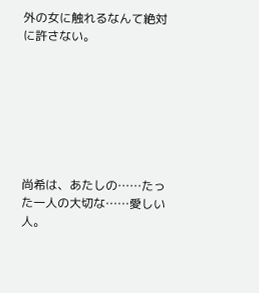外の女に触れるなんて絶対に許さない。







尚希は、あたしの……たった一人の大切な……愛しい人。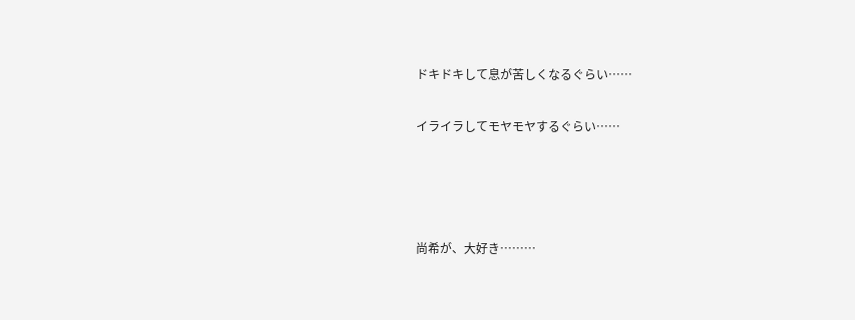ドキドキして息が苦しくなるぐらい……


イライラしてモヤモヤするぐらい……






尚希が、大好き………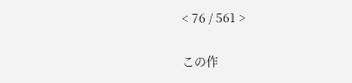< 76 / 561 >

この作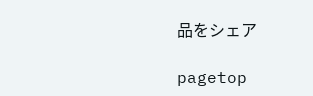品をシェア

pagetop